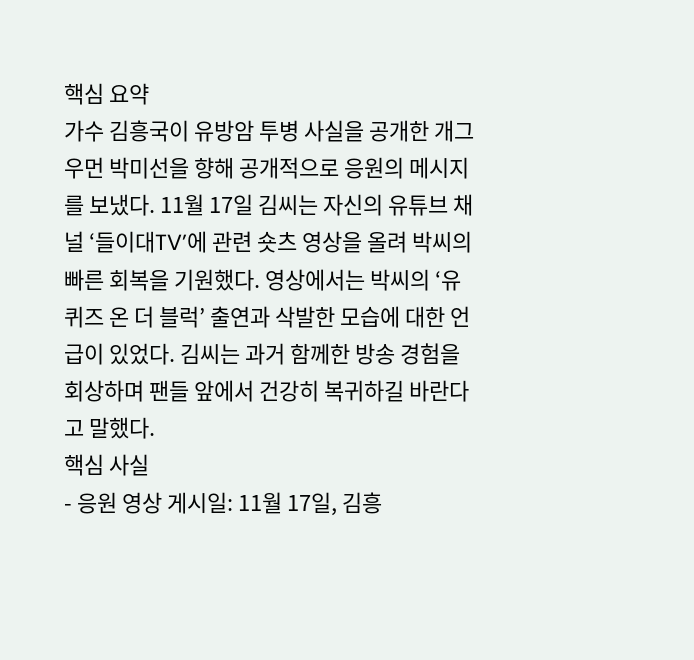핵심 요약
가수 김흥국이 유방암 투병 사실을 공개한 개그우먼 박미선을 향해 공개적으로 응원의 메시지를 보냈다. 11월 17일 김씨는 자신의 유튜브 채널 ‘들이대TV’에 관련 숏츠 영상을 올려 박씨의 빠른 회복을 기원했다. 영상에서는 박씨의 ‘유 퀴즈 온 더 블럭’ 출연과 삭발한 모습에 대한 언급이 있었다. 김씨는 과거 함께한 방송 경험을 회상하며 팬들 앞에서 건강히 복귀하길 바란다고 말했다.
핵심 사실
- 응원 영상 게시일: 11월 17일, 김흥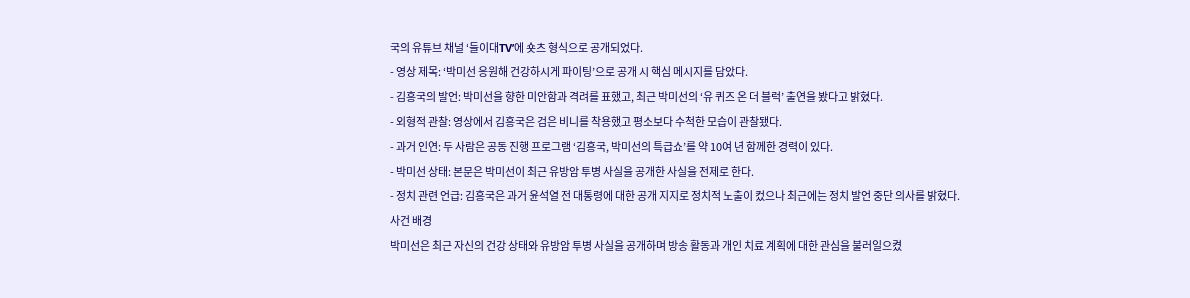국의 유튜브 채널 ‘들이대TV’에 숏츠 형식으로 공개되었다.
- 영상 제목: ‘박미선 응원해 건강하시게 파이팅’으로 공개 시 핵심 메시지를 담았다.
- 김흥국의 발언: 박미선을 향한 미안함과 격려를 표했고, 최근 박미선의 ‘유 퀴즈 온 더 블럭’ 출연을 봤다고 밝혔다.
- 외형적 관찰: 영상에서 김흥국은 검은 비니를 착용했고 평소보다 수척한 모습이 관찰됐다.
- 과거 인연: 두 사람은 공동 진행 프로그램 ‘김흥국, 박미선의 특급쇼’를 약 10여 년 함께한 경력이 있다.
- 박미선 상태: 본문은 박미선이 최근 유방암 투병 사실을 공개한 사실을 전제로 한다.
- 정치 관련 언급: 김흥국은 과거 윤석열 전 대통령에 대한 공개 지지로 정치적 노출이 컸으나 최근에는 정치 발언 중단 의사를 밝혔다.
사건 배경
박미선은 최근 자신의 건강 상태와 유방암 투병 사실을 공개하며 방송 활동과 개인 치료 계획에 대한 관심을 불러일으켰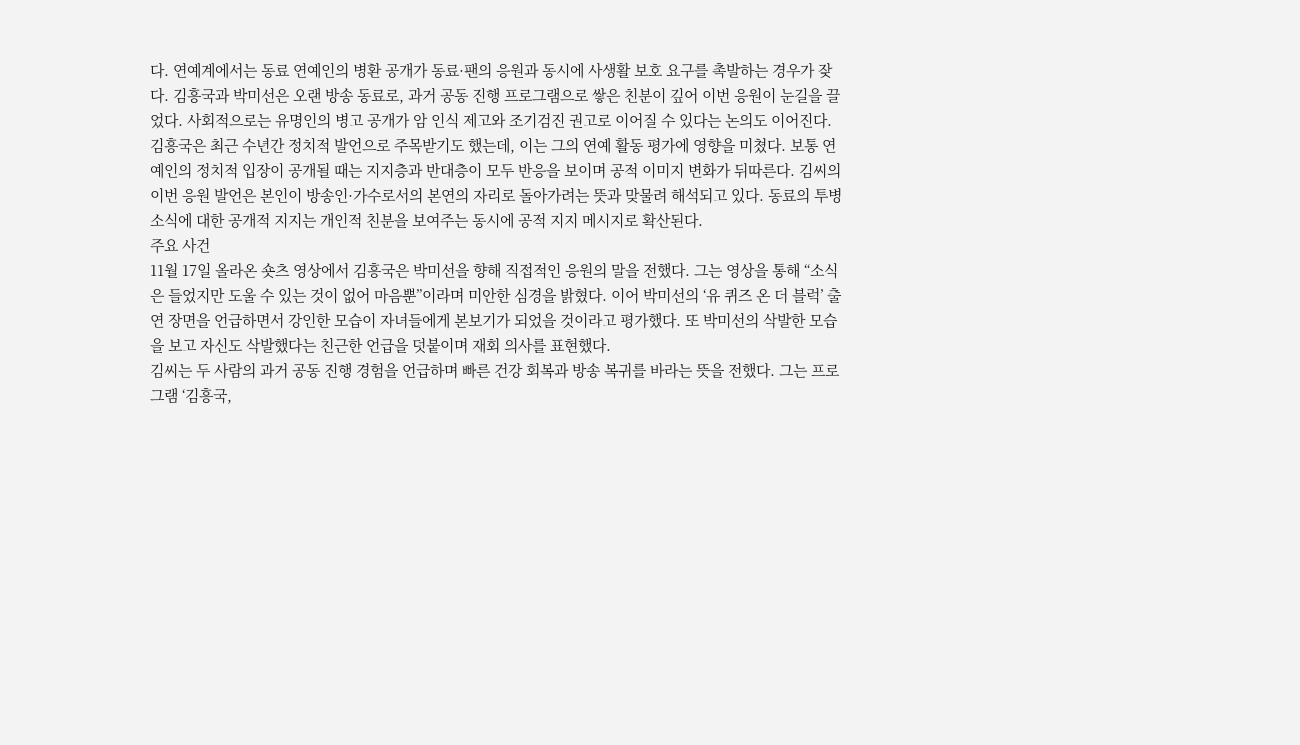다. 연예계에서는 동료 연예인의 병환 공개가 동료·팬의 응원과 동시에 사생활 보호 요구를 촉발하는 경우가 잦다. 김흥국과 박미선은 오랜 방송 동료로, 과거 공동 진행 프로그램으로 쌓은 친분이 깊어 이번 응원이 눈길을 끌었다. 사회적으로는 유명인의 병고 공개가 암 인식 제고와 조기검진 권고로 이어질 수 있다는 논의도 이어진다.
김흥국은 최근 수년간 정치적 발언으로 주목받기도 했는데, 이는 그의 연예 활동 평가에 영향을 미쳤다. 보통 연예인의 정치적 입장이 공개될 때는 지지층과 반대층이 모두 반응을 보이며 공적 이미지 변화가 뒤따른다. 김씨의 이번 응원 발언은 본인이 방송인·가수로서의 본연의 자리로 돌아가려는 뜻과 맞물려 해석되고 있다. 동료의 투병 소식에 대한 공개적 지지는 개인적 친분을 보여주는 동시에 공적 지지 메시지로 확산된다.
주요 사건
11월 17일 올라온 숏츠 영상에서 김흥국은 박미선을 향해 직접적인 응원의 말을 전했다. 그는 영상을 통해 “소식은 들었지만 도울 수 있는 것이 없어 마음뿐”이라며 미안한 심경을 밝혔다. 이어 박미선의 ‘유 퀴즈 온 더 블럭’ 출연 장면을 언급하면서 강인한 모습이 자녀들에게 본보기가 되었을 것이라고 평가했다. 또 박미선의 삭발한 모습을 보고 자신도 삭발했다는 친근한 언급을 덧붙이며 재회 의사를 표현했다.
김씨는 두 사람의 과거 공동 진행 경험을 언급하며 빠른 건강 회복과 방송 복귀를 바라는 뜻을 전했다. 그는 프로그램 ‘김흥국,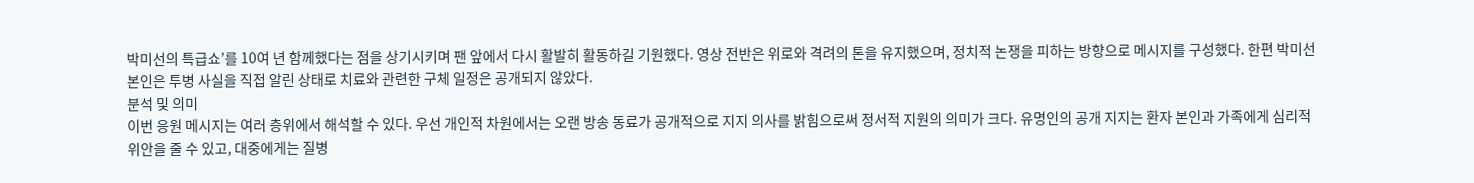박미선의 특급쇼’를 10여 년 함께했다는 점을 상기시키며 팬 앞에서 다시 활발히 활동하길 기원했다. 영상 전반은 위로와 격려의 톤을 유지했으며, 정치적 논쟁을 피하는 방향으로 메시지를 구성했다. 한편 박미선 본인은 투병 사실을 직접 알린 상태로 치료와 관련한 구체 일정은 공개되지 않았다.
분석 및 의미
이번 응원 메시지는 여러 층위에서 해석할 수 있다. 우선 개인적 차원에서는 오랜 방송 동료가 공개적으로 지지 의사를 밝힘으로써 정서적 지원의 의미가 크다. 유명인의 공개 지지는 환자 본인과 가족에게 심리적 위안을 줄 수 있고, 대중에게는 질병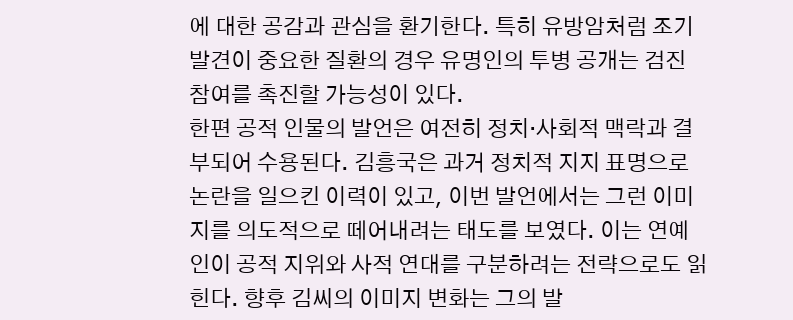에 대한 공감과 관심을 환기한다. 특히 유방암처럼 조기 발견이 중요한 질환의 경우 유명인의 투병 공개는 검진 참여를 촉진할 가능성이 있다.
한편 공적 인물의 발언은 여전히 정치·사회적 맥락과 결부되어 수용된다. 김흥국은 과거 정치적 지지 표명으로 논란을 일으킨 이력이 있고, 이번 발언에서는 그런 이미지를 의도적으로 떼어내려는 태도를 보였다. 이는 연예인이 공적 지위와 사적 연대를 구분하려는 전략으로도 읽힌다. 향후 김씨의 이미지 변화는 그의 발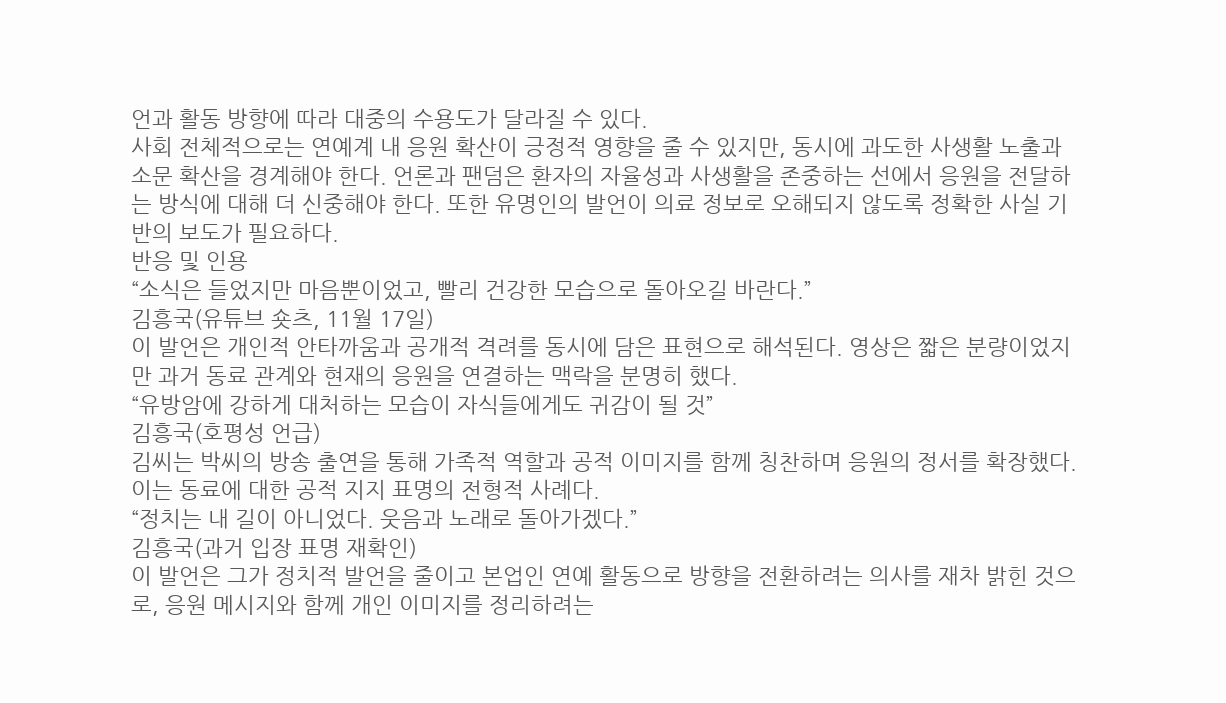언과 활동 방향에 따라 대중의 수용도가 달라질 수 있다.
사회 전체적으로는 연예계 내 응원 확산이 긍정적 영향을 줄 수 있지만, 동시에 과도한 사생활 노출과 소문 확산을 경계해야 한다. 언론과 팬덤은 환자의 자율성과 사생활을 존중하는 선에서 응원을 전달하는 방식에 대해 더 신중해야 한다. 또한 유명인의 발언이 의료 정보로 오해되지 않도록 정확한 사실 기반의 보도가 필요하다.
반응 및 인용
“소식은 들었지만 마음뿐이었고, 빨리 건강한 모습으로 돌아오길 바란다.”
김흥국(유튜브 숏츠, 11월 17일)
이 발언은 개인적 안타까움과 공개적 격려를 동시에 담은 표현으로 해석된다. 영상은 짧은 분량이었지만 과거 동료 관계와 현재의 응원을 연결하는 맥락을 분명히 했다.
“유방암에 강하게 대처하는 모습이 자식들에게도 귀감이 될 것”
김흥국(호평성 언급)
김씨는 박씨의 방송 출연을 통해 가족적 역할과 공적 이미지를 함께 칭찬하며 응원의 정서를 확장했다. 이는 동료에 대한 공적 지지 표명의 전형적 사례다.
“정치는 내 길이 아니었다. 웃음과 노래로 돌아가겠다.”
김흥국(과거 입장 표명 재확인)
이 발언은 그가 정치적 발언을 줄이고 본업인 연예 활동으로 방향을 전환하려는 의사를 재차 밝힌 것으로, 응원 메시지와 함께 개인 이미지를 정리하려는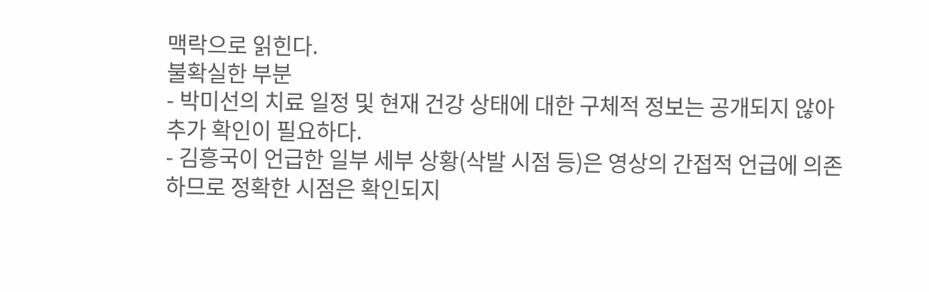맥락으로 읽힌다.
불확실한 부분
- 박미선의 치료 일정 및 현재 건강 상태에 대한 구체적 정보는 공개되지 않아 추가 확인이 필요하다.
- 김흥국이 언급한 일부 세부 상황(삭발 시점 등)은 영상의 간접적 언급에 의존하므로 정확한 시점은 확인되지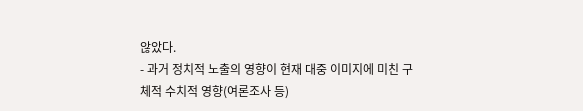않았다.
- 과거 정치적 노출의 영향이 현재 대중 이미지에 미친 구체적 수치적 영향(여론조사 등)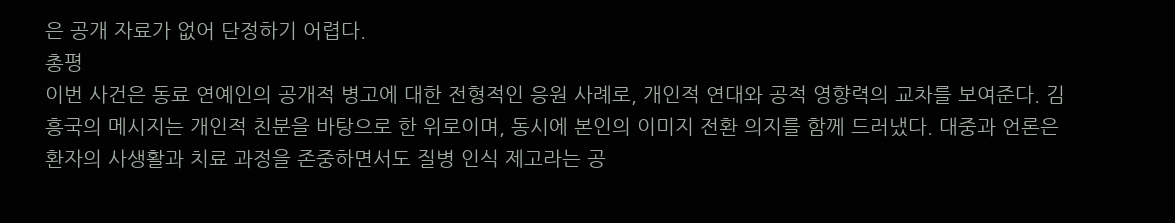은 공개 자료가 없어 단정하기 어렵다.
총평
이번 사건은 동료 연예인의 공개적 병고에 대한 전형적인 응원 사례로, 개인적 연대와 공적 영향력의 교차를 보여준다. 김흥국의 메시지는 개인적 친분을 바탕으로 한 위로이며, 동시에 본인의 이미지 전환 의지를 함께 드러냈다. 대중과 언론은 환자의 사생활과 치료 과정을 존중하면서도 질병 인식 제고라는 공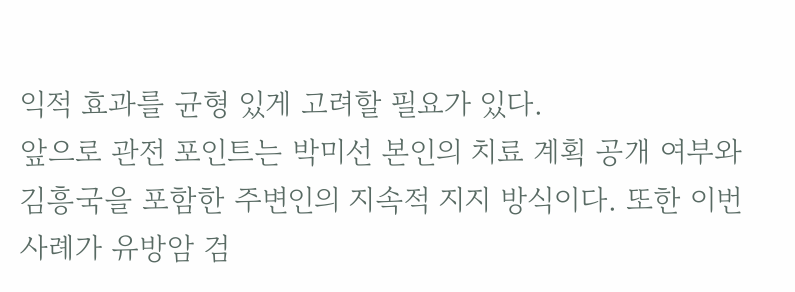익적 효과를 균형 있게 고려할 필요가 있다.
앞으로 관전 포인트는 박미선 본인의 치료 계획 공개 여부와 김흥국을 포함한 주변인의 지속적 지지 방식이다. 또한 이번 사례가 유방암 검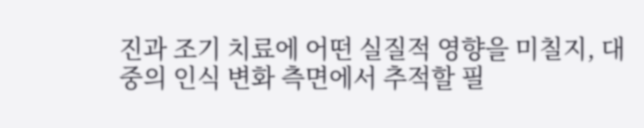진과 조기 치료에 어떤 실질적 영향을 미칠지, 대중의 인식 변화 측면에서 추적할 필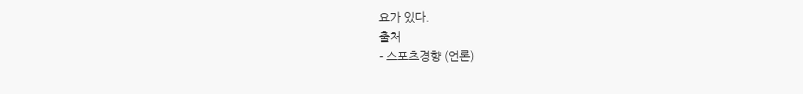요가 있다.
출처
- 스포츠경향 (언론)